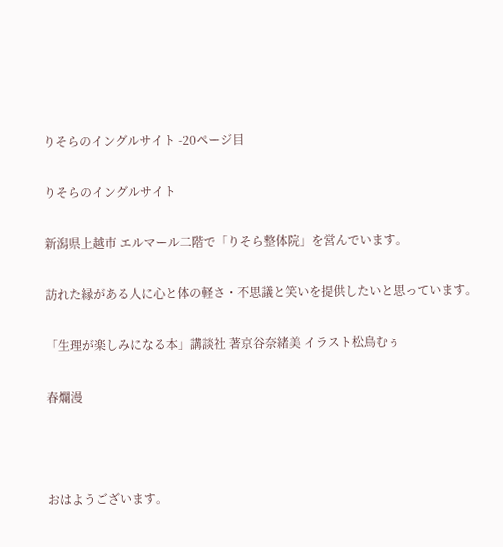りそらのイングルサイト -20ページ目

りそらのイングルサイト

新潟県上越市 エルマール二階で「りそら整体院」を営んでいます。

訪れた縁がある人に心と体の軽さ・不思議と笑いを提供したいと思っています。

「生理が楽しみになる本」講談社 著京谷奈緒美 イラスト松鳥むぅ

春爛漫



おはようございます。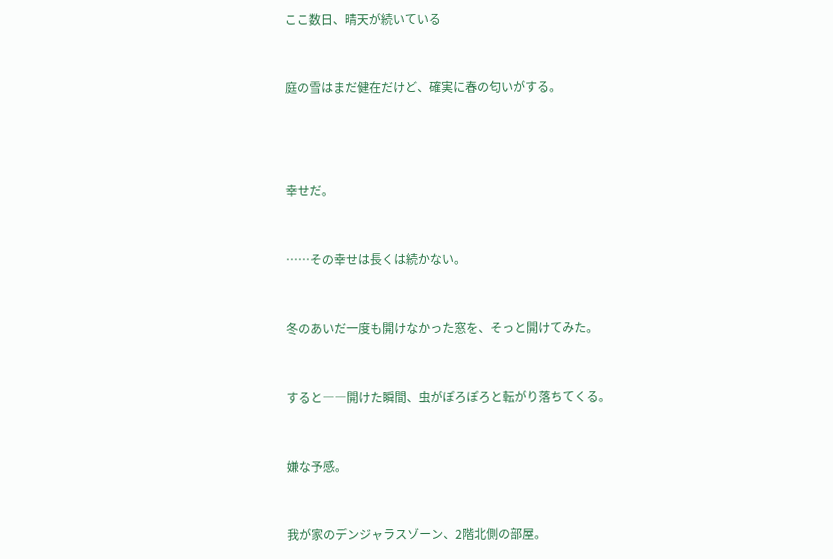ここ数日、晴天が続いている



庭の雪はまだ健在だけど、確実に春の匂いがする。





幸せだ。



……その幸せは長くは続かない。



冬のあいだ一度も開けなかった窓を、そっと開けてみた。



すると――開けた瞬間、虫がぽろぽろと転がり落ちてくる。



嫌な予感。



我が家のデンジャラスゾーン、2階北側の部屋。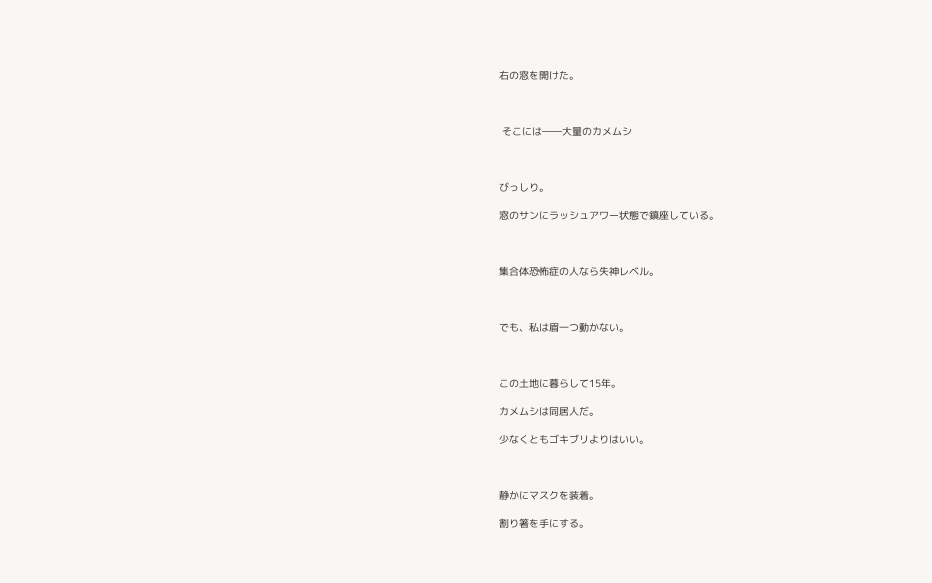右の窓を開けた。



 そこには――大量のカメムシ



びっしり。

窓のサンにラッシュアワー状態で鎮座している。



集合体恐怖症の人なら失神レベル。



でも、私は眉一つ動かない。



この土地に暮らして15年。

カメムシは同居人だ。

少なくともゴキブリよりはいい。



静かにマスクを装着。

割り箸を手にする。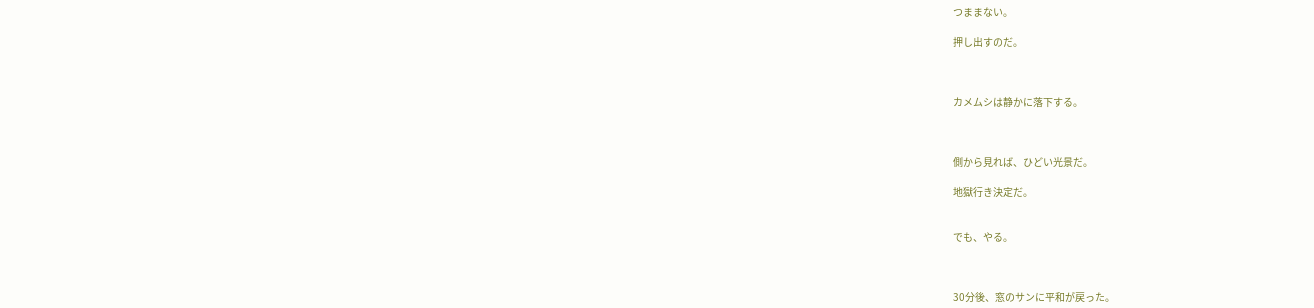つままない。

押し出すのだ。



カメムシは静かに落下する。



側から見れば、ひどい光景だ。

地獄行き決定だ。


でも、やる。



30分後、窓のサンに平和が戻った。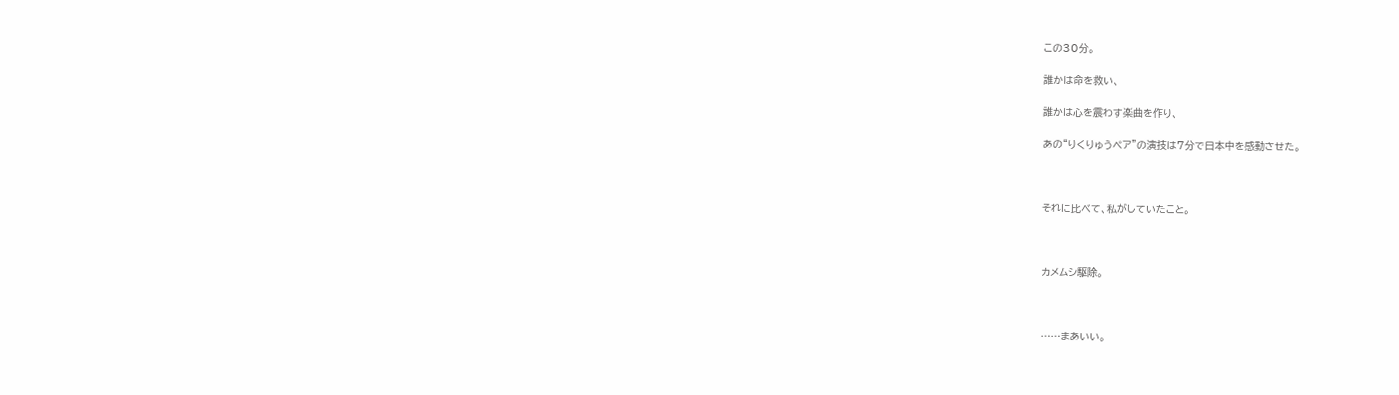この30分。

誰かは命を救い、

誰かは心を震わす楽曲を作り、

あの“りくりゅうペア”の演技は7分で日本中を感動させた。



それに比べて、私がしていたこと。



カメムシ駆除。



……まあいい。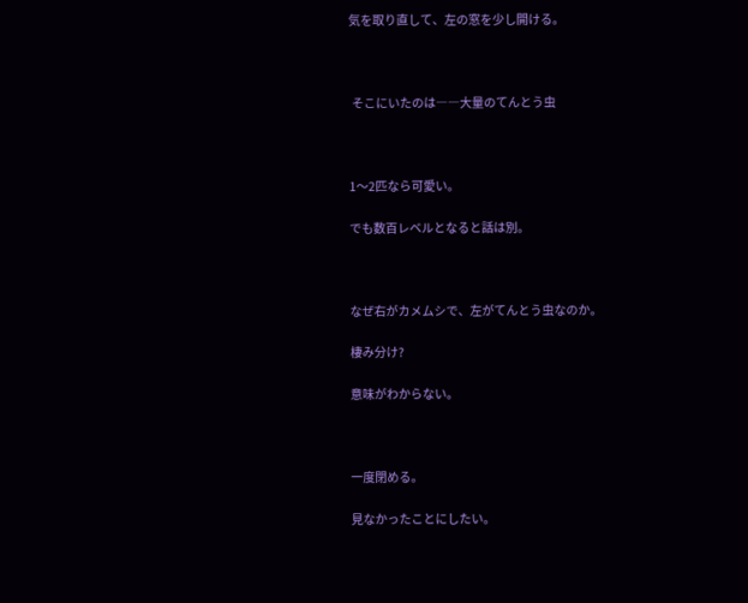気を取り直して、左の窓を少し開ける。



 そこにいたのは――大量のてんとう虫



1〜2匹なら可愛い。

でも数百レベルとなると話は別。



なぜ右がカメムシで、左がてんとう虫なのか。

棲み分け?

意味がわからない。



一度閉める。

見なかったことにしたい。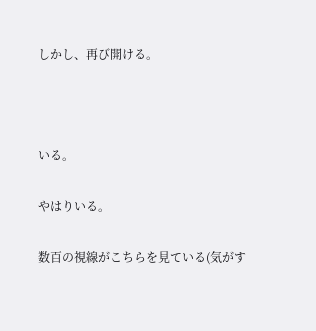しかし、再び開ける。



いる。

やはりいる。

数百の視線がこちらを見ている(気がす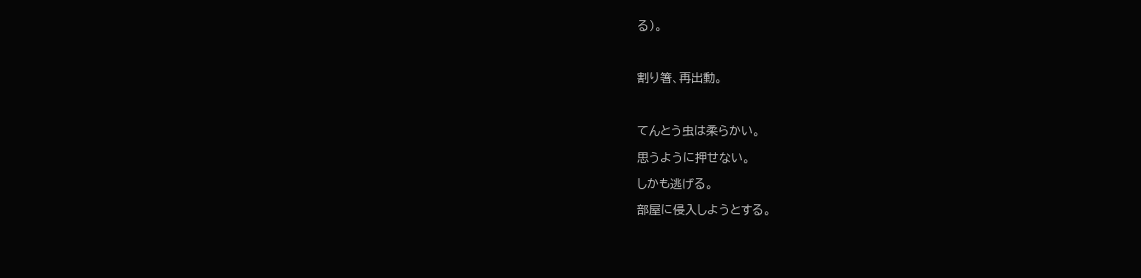る)。



割り箸、再出動。



てんとう虫は柔らかい。

思うように押せない。

しかも逃げる。

部屋に侵入しようとする。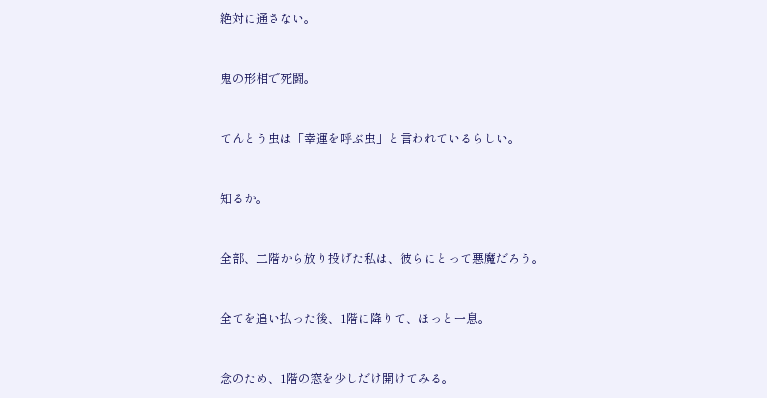絶対に通さない。



鬼の形相で死闘。



てんとう虫は「幸運を呼ぶ虫」と言われているらしい。



知るか。



全部、二階から放り投げた私は、彼らにとって悪魔だろう。



全てを追い払った後、1階に降りて、ほっと一息。



念のため、1階の窓を少しだけ開けてみる。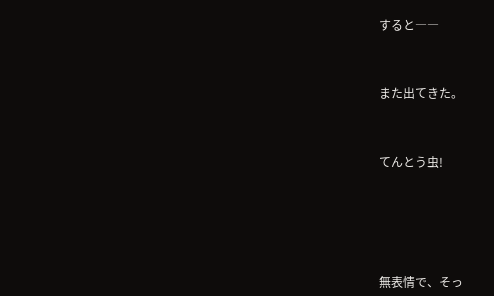すると――



また出てきた。



てんとう虫!






無表情で、そっ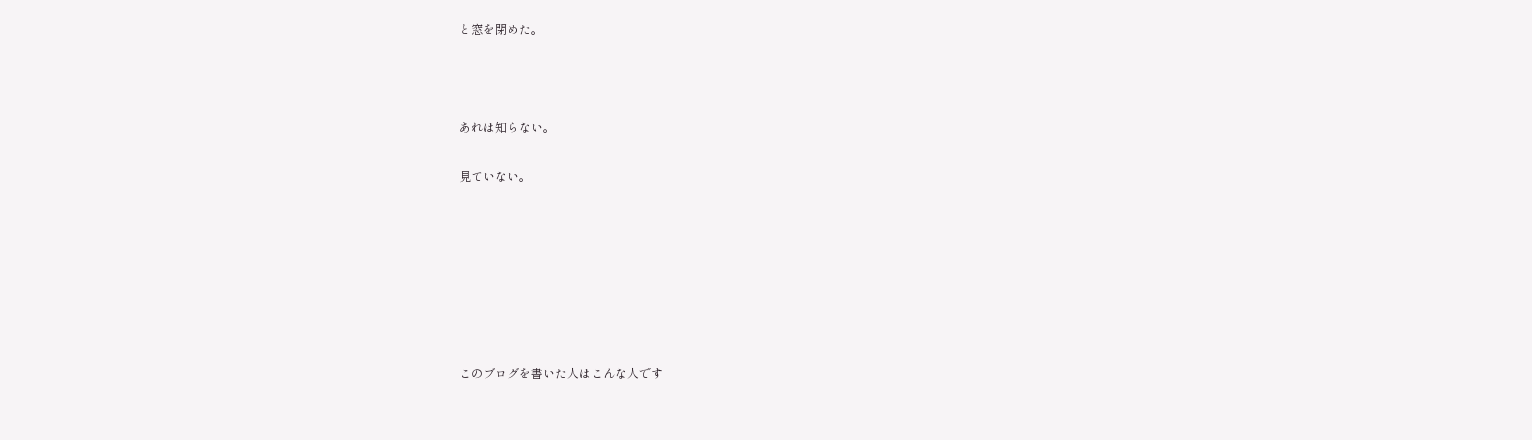と窓を閉めた。



あれは知らない。

見ていない。







このブログを書いた人はこんな人です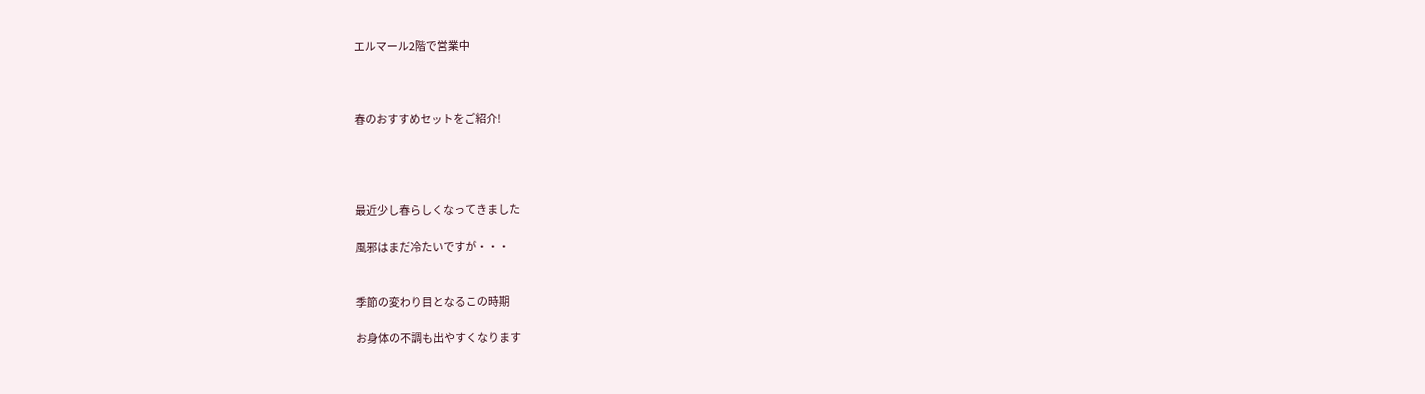エルマール2階で営業中



春のおすすめセットをご紹介!




最近少し春らしくなってきました

風邪はまだ冷たいですが・・・


季節の変わり目となるこの時期

お身体の不調も出やすくなります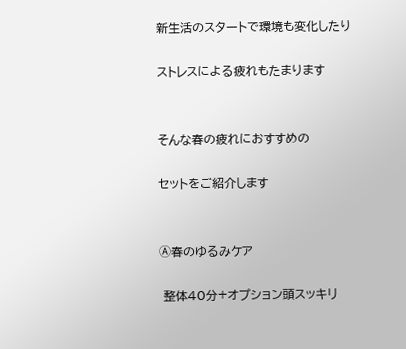新生活のスタートで環境も変化したり

ストレスによる疲れもたまります


そんな春の疲れにおすすめの

セットをご紹介します


Ⓐ春のゆるみケア

 整体40分+オプション頭スッキリ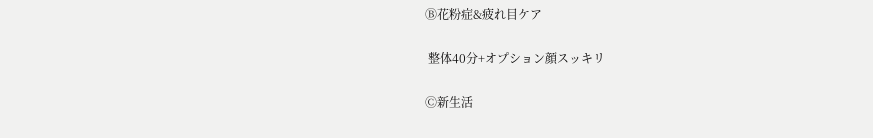Ⓑ花粉症&疲れ目ケア

 整体40分+オプション顔スッキリ

Ⓒ新生活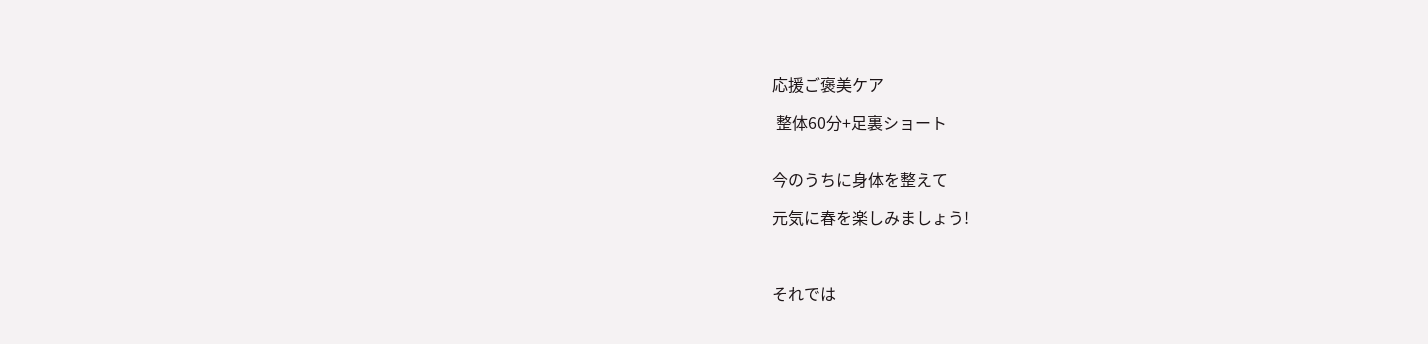応援ご褒美ケア

 整体60分+足裏ショート


今のうちに身体を整えて

元気に春を楽しみましょう!



それでは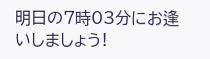明日の7時03分にお逢いしましょう!